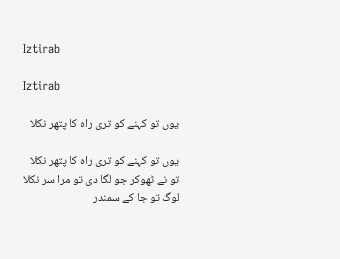Iztirab

Iztirab

یوں تو کہنے کو تری راہ کا پتھر نکلا

یوں تو کہنے کو تری راہ کا پتھر نکلا
تو نے ٹھوکر جو لگا دی تو مرا سر نکلا
لوگ تو جا کے سمندر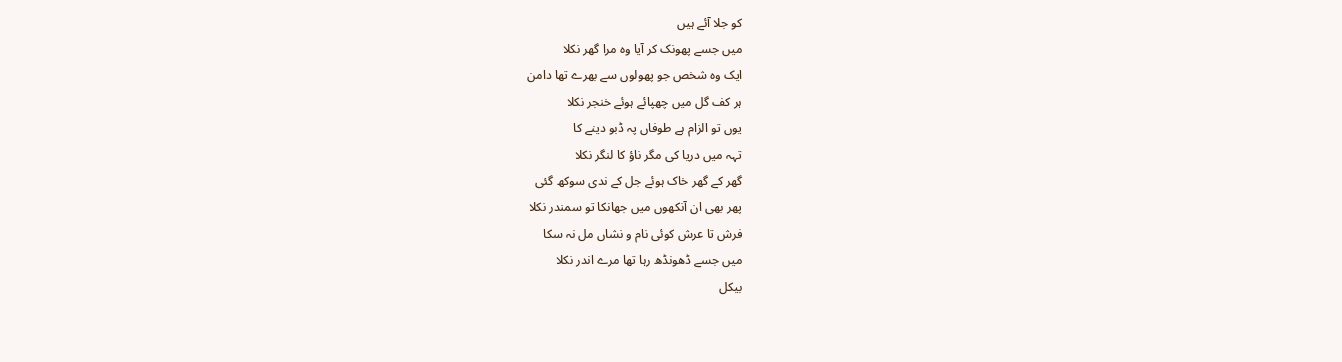کو جلا آئے ہیں
میں جسے پھونک کر آیا وہ مرا گھر نکلا
ایک وہ شخص جو پھولوں سے بھرے تھا دامن
ہر کف گل میں چھپائے ہوئے خنجر نکلا
یوں تو الزام ہے طوفاں پہ ڈبو دینے کا
تہہ میں دریا کی مگر ناؤ کا لنگر نکلا
گھر کے گھر خاک ہوئے جل کے ندی سوکھ گئی
پھر بھی ان آنکھوں میں جھانکا تو سمندر نکلا
فرش تا عرش کوئی نام و نشاں مل نہ سکا
میں جسے ڈھونڈھ رہا تھا مرے اندر نکلا
بیکل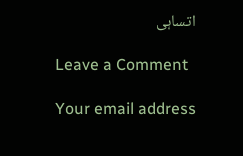اتساہی

Leave a Comment

Your email address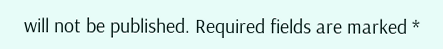will not be published. Required fields are marked *